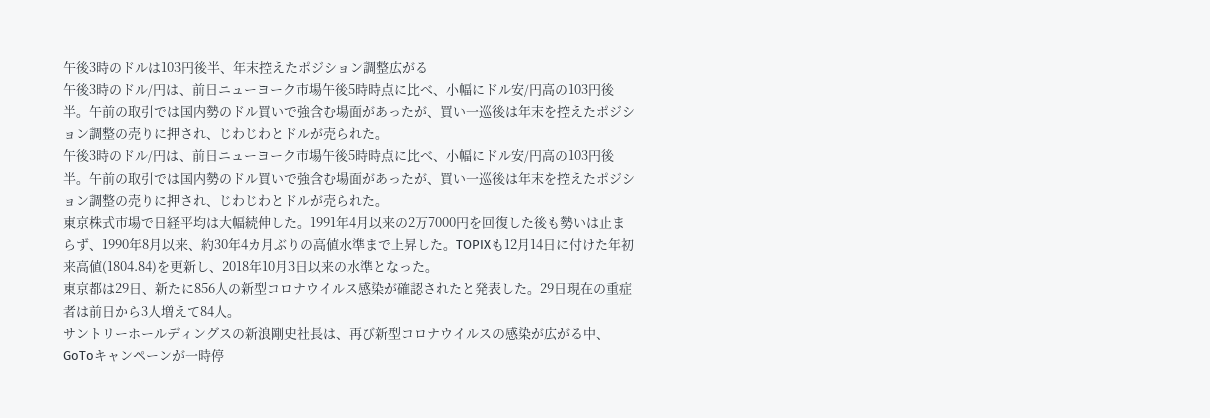午後3時のドルは103円後半、年末控えたポジション調整広がる
午後3時のドル/円は、前日ニューヨーク市場午後5時時点に比べ、小幅にドル安/円高の103円後半。午前の取引では国内勢のドル買いで強含む場面があったが、買い一巡後は年末を控えたポジション調整の売りに押され、じわじわとドルが売られた。
午後3時のドル/円は、前日ニューヨーク市場午後5時時点に比べ、小幅にドル安/円高の103円後半。午前の取引では国内勢のドル買いで強含む場面があったが、買い一巡後は年末を控えたポジション調整の売りに押され、じわじわとドルが売られた。
東京株式市場で日経平均は大幅続伸した。1991年4月以来の2万7000円を回復した後も勢いは止まらず、1990年8月以来、約30年4カ月ぶりの高値水準まで上昇した。TOPIXも12月14日に付けた年初来高値(1804.84)を更新し、2018年10月3日以来の水準となった。
東京都は29日、新たに856人の新型コロナウイルス感染が確認されたと発表した。29日現在の重症者は前日から3人増えて84人。
サントリーホールディングスの新浪剛史社長は、再び新型コロナウイルスの感染が広がる中、GoToキャンペーンが一時停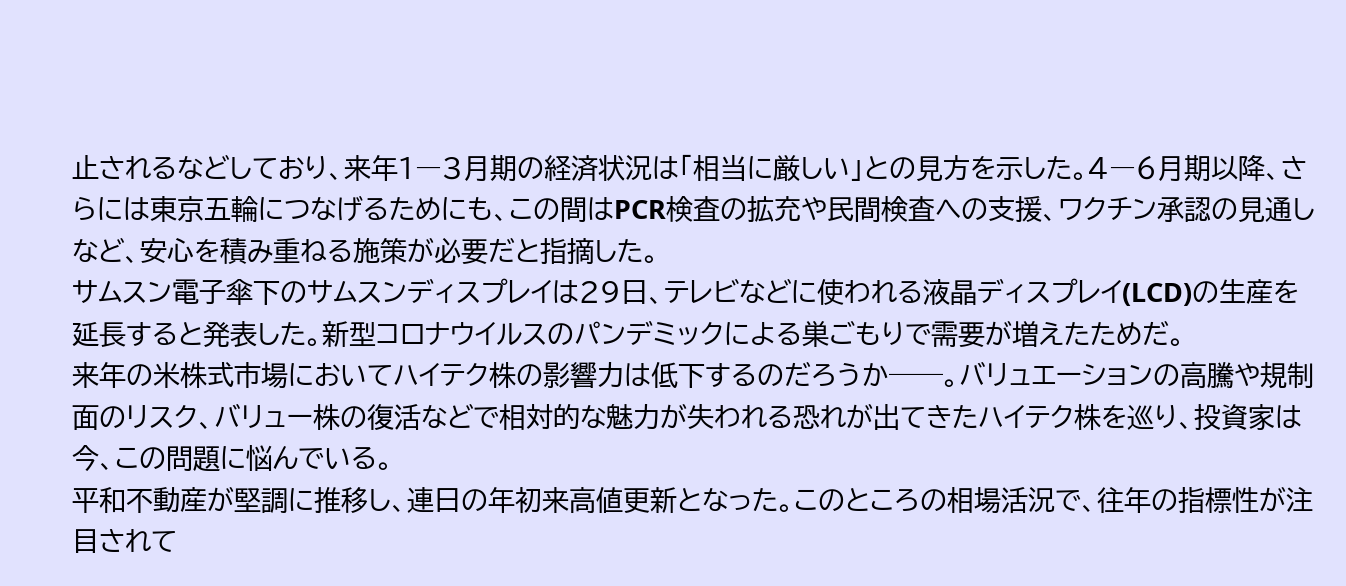止されるなどしており、来年1―3月期の経済状況は「相当に厳しい」との見方を示した。4―6月期以降、さらには東京五輪につなげるためにも、この間はPCR検査の拡充や民間検査への支援、ワクチン承認の見通しなど、安心を積み重ねる施策が必要だと指摘した。
サムスン電子傘下のサムスンディスプレイは29日、テレビなどに使われる液晶ディスプレイ(LCD)の生産を延長すると発表した。新型コロナウイルスのパンデミックによる巣ごもりで需要が増えたためだ。
来年の米株式市場においてハイテク株の影響力は低下するのだろうか──。バリュエーションの高騰や規制面のリスク、バリュー株の復活などで相対的な魅力が失われる恐れが出てきたハイテク株を巡り、投資家は今、この問題に悩んでいる。
平和不動産が堅調に推移し、連日の年初来高値更新となった。このところの相場活況で、往年の指標性が注目されて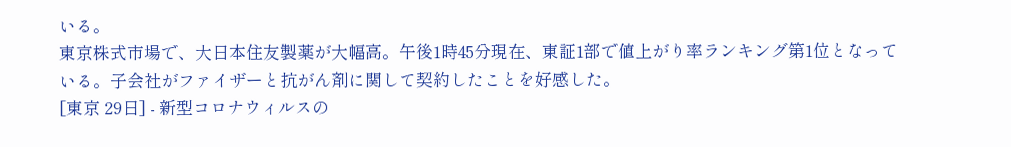いる。
東京株式市場で、大日本住友製薬が大幅高。午後1時45分現在、東証1部で値上がり率ランキング第1位となっている。子会社がファイザーと抗がん剤に関して契約したことを好感した。
[東京 29日] - 新型コロナウィルスの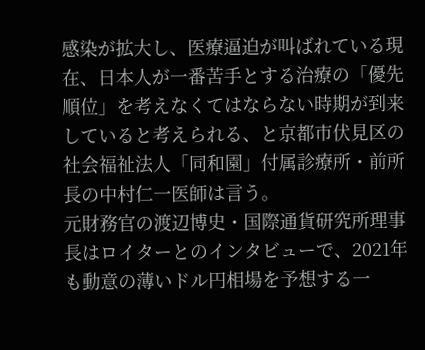感染が拡大し、医療逼迫が叫ばれている現在、日本人が一番苦手とする治療の「優先順位」を考えなくてはならない時期が到来していると考えられる、と京都市伏見区の社会福祉法人「同和園」付属診療所・前所長の中村仁一医師は言う。
元財務官の渡辺博史・国際通貨研究所理事長はロイターとのインタビューで、2021年も動意の薄いドル円相場を予想する一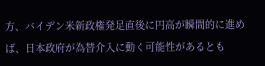方、バイデン米新政権発足直後に円高が瞬間的に進めば、日本政府が為替介入に動く可能性があるとも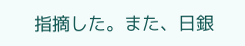指摘した。また、日銀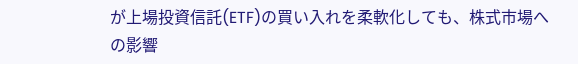が上場投資信託(ETF)の買い入れを柔軟化しても、株式市場への影響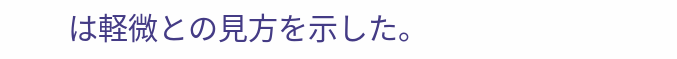は軽微との見方を示した。